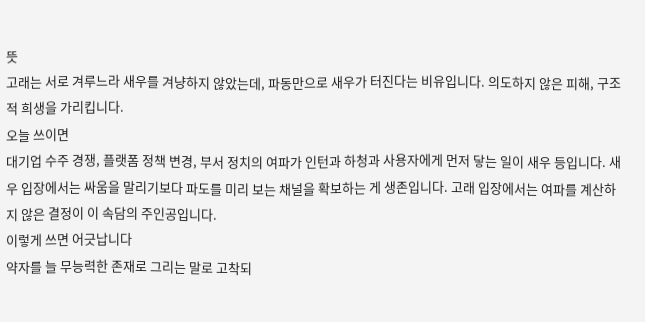뜻
고래는 서로 겨루느라 새우를 겨냥하지 않았는데, 파동만으로 새우가 터진다는 비유입니다. 의도하지 않은 피해, 구조적 희생을 가리킵니다.
오늘 쓰이면
대기업 수주 경쟁, 플랫폼 정책 변경, 부서 정치의 여파가 인턴과 하청과 사용자에게 먼저 닿는 일이 새우 등입니다. 새우 입장에서는 싸움을 말리기보다 파도를 미리 보는 채널을 확보하는 게 생존입니다. 고래 입장에서는 여파를 계산하지 않은 결정이 이 속담의 주인공입니다.
이렇게 쓰면 어긋납니다
약자를 늘 무능력한 존재로 그리는 말로 고착되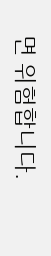면 위험합니다.